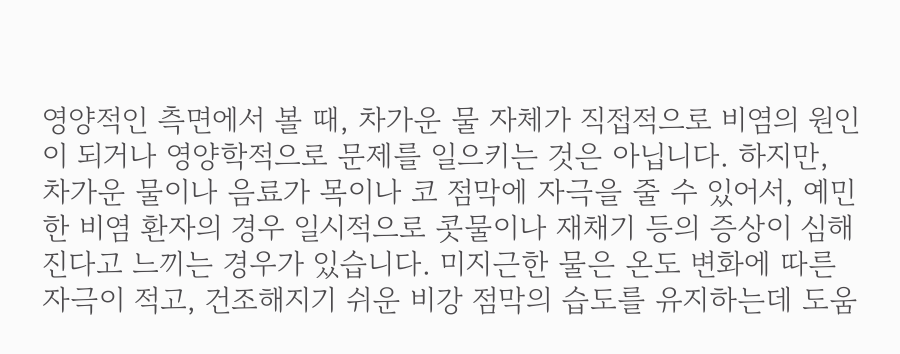영양적인 측면에서 볼 때, 차가운 물 자체가 직접적으로 비염의 원인이 되거나 영양학적으로 문제를 일으키는 것은 아닙니다. 하지만, 차가운 물이나 음료가 목이나 코 점막에 자극을 줄 수 있어서, 예민한 비염 환자의 경우 일시적으로 콧물이나 재채기 등의 증상이 심해진다고 느끼는 경우가 있습니다. 미지근한 물은 온도 변화에 따른 자극이 적고, 건조해지기 쉬운 비강 점막의 습도를 유지하는데 도움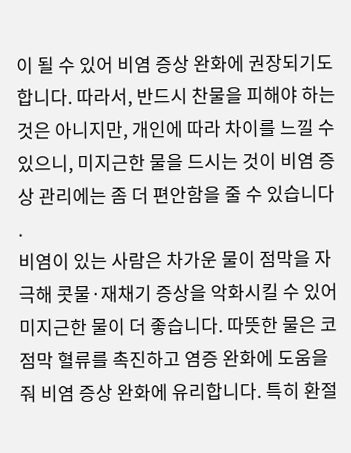이 될 수 있어 비염 증상 완화에 권장되기도 합니다. 따라서, 반드시 찬물을 피해야 하는 것은 아니지만, 개인에 따라 차이를 느낄 수 있으니, 미지근한 물을 드시는 것이 비염 증상 관리에는 좀 더 편안함을 줄 수 있습니다 .
비염이 있는 사람은 차가운 물이 점막을 자극해 콧물·재채기 증상을 악화시킬 수 있어 미지근한 물이 더 좋습니다. 따뜻한 물은 코 점막 혈류를 촉진하고 염증 완화에 도움을 줘 비염 증상 완화에 유리합니다. 특히 환절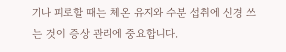기나 피로할 때는 체온 유지와 수분 섭취에 신경 쓰는 것이 증상 관리에 중요합니다.